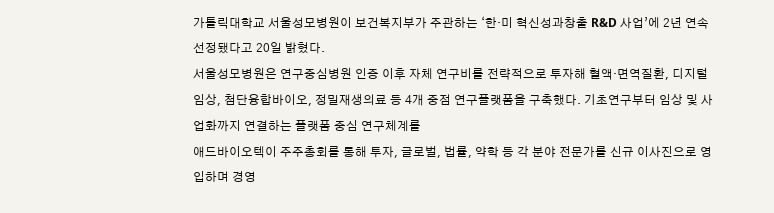가톨릭대학교 서울성모병원이 보건복지부가 주관하는 ‘한·미 혁신성과창출 R&D 사업’에 2년 연속 선정됐다고 20일 밝혔다.
서울성모병원은 연구중심병원 인증 이후 자체 연구비를 전략적으로 투자해 혈액·면역질환, 디지털 임상, 첨단융합바이오, 정밀재생의료 등 4개 중점 연구플랫폼을 구축했다. 기초연구부터 임상 및 사업화까지 연결하는 플랫폼 중심 연구체계를
애드바이오텍이 주주총회를 통해 투자, 글로벌, 법률, 약학 등 각 분야 전문가를 신규 이사진으로 영입하며 경영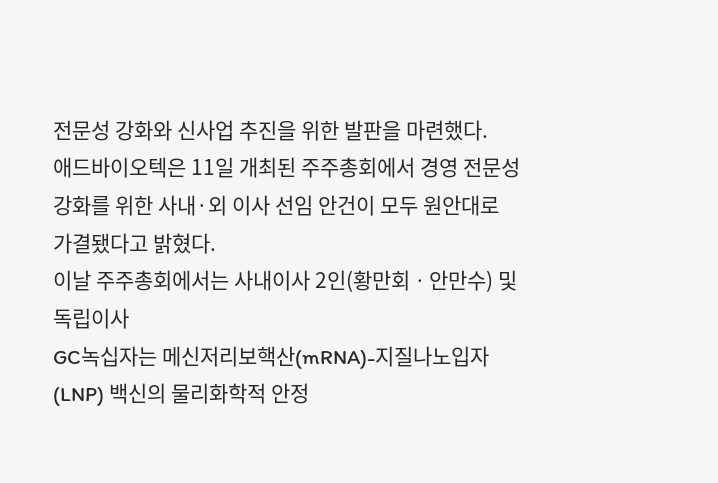전문성 강화와 신사업 추진을 위한 발판을 마련했다.
애드바이오텍은 11일 개최된 주주총회에서 경영 전문성 강화를 위한 사내·외 이사 선임 안건이 모두 원안대로 가결됐다고 밝혔다.
이날 주주총회에서는 사내이사 2인(황만회ㆍ안만수) 및 독립이사
GC녹십자는 메신저리보핵산(mRNA)-지질나노입자(LNP) 백신의 물리화학적 안정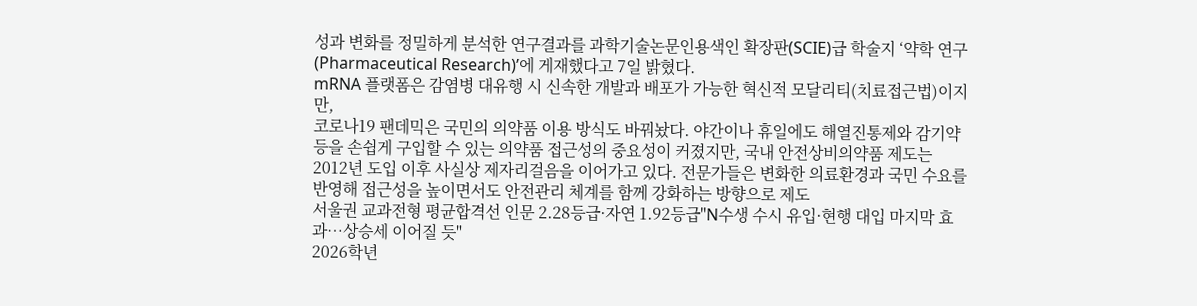성과 변화를 정밀하게 분석한 연구결과를 과학기술논문인용색인 확장판(SCIE)급 학술지 ‘약학 연구(Pharmaceutical Research)’에 게재했다고 7일 밝혔다.
mRNA 플랫폼은 감염병 대유행 시 신속한 개발과 배포가 가능한 혁신적 모달리티(치료접근법)이지만,
코로나19 팬데믹은 국민의 의약품 이용 방식도 바꿔놨다. 야간이나 휴일에도 해열진통제와 감기약 등을 손쉽게 구입할 수 있는 의약품 접근성의 중요성이 커졌지만, 국내 안전상비의약품 제도는 2012년 도입 이후 사실상 제자리걸음을 이어가고 있다. 전문가들은 변화한 의료환경과 국민 수요를 반영해 접근성을 높이면서도 안전관리 체계를 함께 강화하는 방향으로 제도
서울권 교과전형 평균합격선 인문 2.28등급·자연 1.92등급"N수생 수시 유입·현행 대입 마지막 효과…상승세 이어질 듯"
2026학년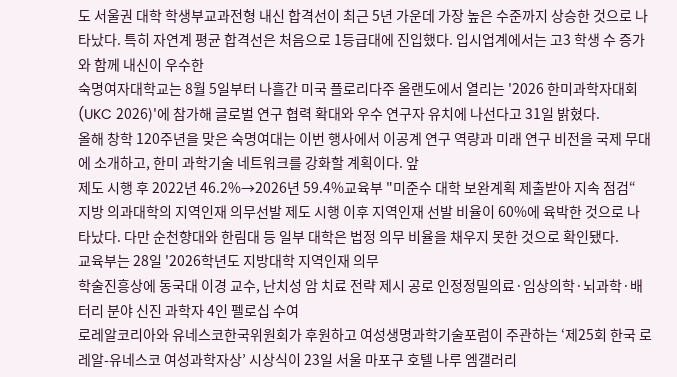도 서울권 대학 학생부교과전형 내신 합격선이 최근 5년 가운데 가장 높은 수준까지 상승한 것으로 나타났다. 특히 자연계 평균 합격선은 처음으로 1등급대에 진입했다. 입시업계에서는 고3 학생 수 증가와 함께 내신이 우수한
숙명여자대학교는 8월 5일부터 나흘간 미국 플로리다주 올랜도에서 열리는 '2026 한미과학자대회(UKC 2026)'에 참가해 글로벌 연구 협력 확대와 우수 연구자 유치에 나선다고 31일 밝혔다.
올해 창학 120주년을 맞은 숙명여대는 이번 행사에서 이공계 연구 역량과 미래 연구 비전을 국제 무대에 소개하고, 한미 과학기술 네트워크를 강화할 계획이다. 앞
제도 시행 후 2022년 46.2%→2026년 59.4%교육부 "미준수 대학 보완계획 제출받아 지속 점검“
지방 의과대학의 지역인재 의무선발 제도 시행 이후 지역인재 선발 비율이 60%에 육박한 것으로 나타났다. 다만 순천향대와 한림대 등 일부 대학은 법정 의무 비율을 채우지 못한 것으로 확인됐다.
교육부는 28일 '2026학년도 지방대학 지역인재 의무
학술진흥상에 동국대 이경 교수, 난치성 암 치료 전략 제시 공로 인정정밀의료·임상의학·뇌과학·배터리 분야 신진 과학자 4인 펠로십 수여
로레알코리아와 유네스코한국위원회가 후원하고 여성생명과학기술포럼이 주관하는 ‘제25회 한국 로레알-유네스코 여성과학자상’ 시상식이 23일 서울 마포구 호텔 나루 엠갤러리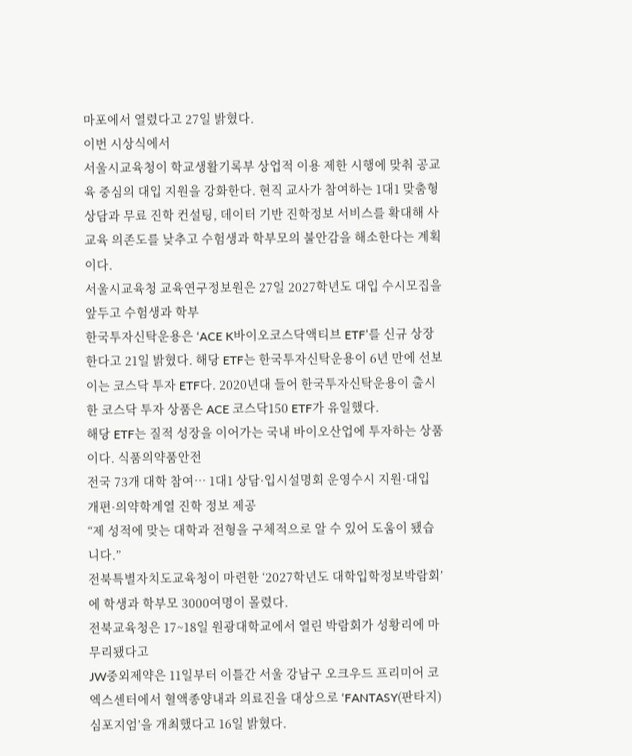마포에서 열렸다고 27일 밝혔다.
이번 시상식에서
서울시교육청이 학교생활기록부 상업적 이용 제한 시행에 맞춰 공교육 중심의 대입 지원을 강화한다. 현직 교사가 참여하는 1대1 맞춤형 상담과 무료 진학 컨설팅, 데이터 기반 진학정보 서비스를 확대해 사교육 의존도를 낮추고 수험생과 학부모의 불안감을 해소한다는 계획이다.
서울시교육청 교육연구정보원은 27일 2027학년도 대입 수시모집을 앞두고 수험생과 학부
한국투자신탁운용은 ‘ACE K바이오코스닥액티브 ETF’를 신규 상장한다고 21일 밝혔다. 해당 ETF는 한국투자신탁운용이 6년 만에 선보이는 코스닥 투자 ETF다. 2020년대 들어 한국투자신탁운용이 출시한 코스닥 투자 상품은 ACE 코스닥150 ETF가 유일했다.
해당 ETF는 질적 성장을 이어가는 국내 바이오산업에 투자하는 상품이다. 식품의약품안전
전국 73개 대학 참여… 1대1 상담·입시설명회 운영수시 지원·대입 개편·의약학계열 진학 정보 제공
“제 성적에 맞는 대학과 전형을 구체적으로 알 수 있어 도움이 됐습니다.”
전북특별자치도교육청이 마련한 ‘2027학년도 대학입학정보박람회’에 학생과 학부모 3000여명이 몰렸다.
전북교육청은 17~18일 원광대학교에서 열린 박람회가 성황리에 마무리됐다고
JW중외제약은 11일부터 이틀간 서울 강남구 오크우드 프리미어 코엑스센터에서 혈액종양내과 의료진을 대상으로 ‘FANTASY(판타지) 심포지엄’을 개최했다고 16일 밝혔다.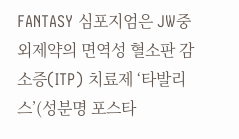FANTASY 심포지엄은 JW중외제약의 면역성 혈소판 감소증(ITP) 치료제 ‘타발리스’(성분명 포스타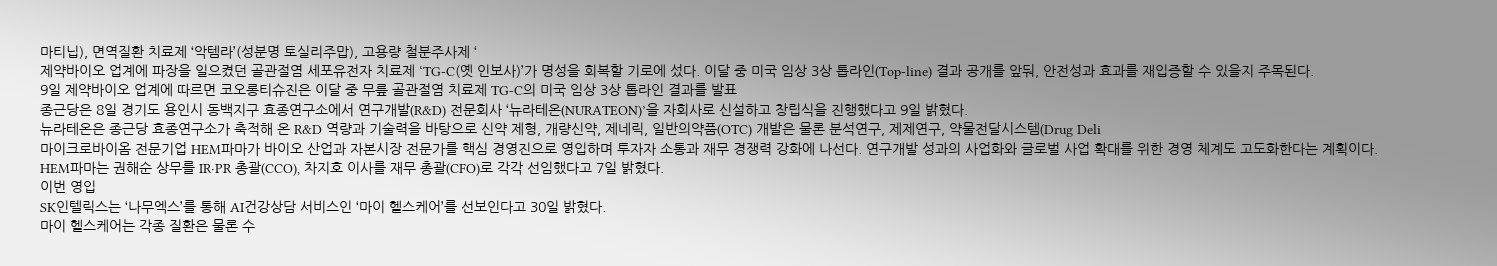마티닙), 면역질환 치료제 ‘악템라’(성분명 토실리주맙), 고용량 철분주사제 ‘
제약바이오 업계에 파장을 일으켰던 골관절염 세포유전자 치료제 ‘TG-C(옛 인보사)’가 명성을 회복할 기로에 섰다. 이달 중 미국 임상 3상 톱라인(Top-line) 결과 공개를 앞둬, 안전성과 효과를 재입증할 수 있을지 주목된다.
9일 제약바이오 업계에 따르면 코오롱티슈진은 이달 중 무릎 골관절염 치료제 TG-C의 미국 임상 3상 톱라인 결과를 발표
종근당은 8일 경기도 용인시 동백지구 효종연구소에서 연구개발(R&D) 전문회사 ‘뉴라테온(NURATEON)’을 자회사로 신설하고 창립식을 진행했다고 9일 밝혔다.
뉴라테온은 종근당 효종연구소가 축적해 온 R&D 역량과 기술력을 바탕으로 신약 제형, 개량신약, 제네릭, 일반의약품(OTC) 개발은 물론 분석연구, 제제연구, 약물전달시스템(Drug Deli
마이크로바이옴 전문기업 HEM파마가 바이오 산업과 자본시장 전문가를 핵심 경영진으로 영입하며 투자자 소통과 재무 경쟁력 강화에 나선다. 연구개발 성과의 사업화와 글로벌 사업 확대를 위한 경영 체계도 고도화한다는 계획이다.
HEM파마는 권해순 상무를 IR·PR 총괄(CCO), 차지호 이사를 재무 총괄(CFO)로 각각 선임했다고 7일 밝혔다.
이번 영입
SK인텔릭스는 ‘나무엑스’를 통해 AI건강상담 서비스인 ‘마이 헬스케어’를 선보인다고 30일 밝혔다.
마이 헬스케어는 각종 질환은 물론 수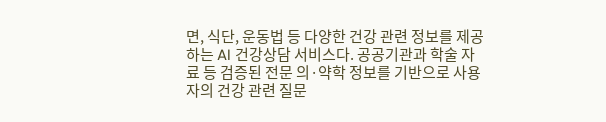면, 식단, 운동법 등 다양한 건강 관련 정보를 제공하는 AI 건강상담 서비스다. 공공기관과 학술 자료 등 검증된 전문 의·약학 정보를 기반으로 사용자의 건강 관련 질문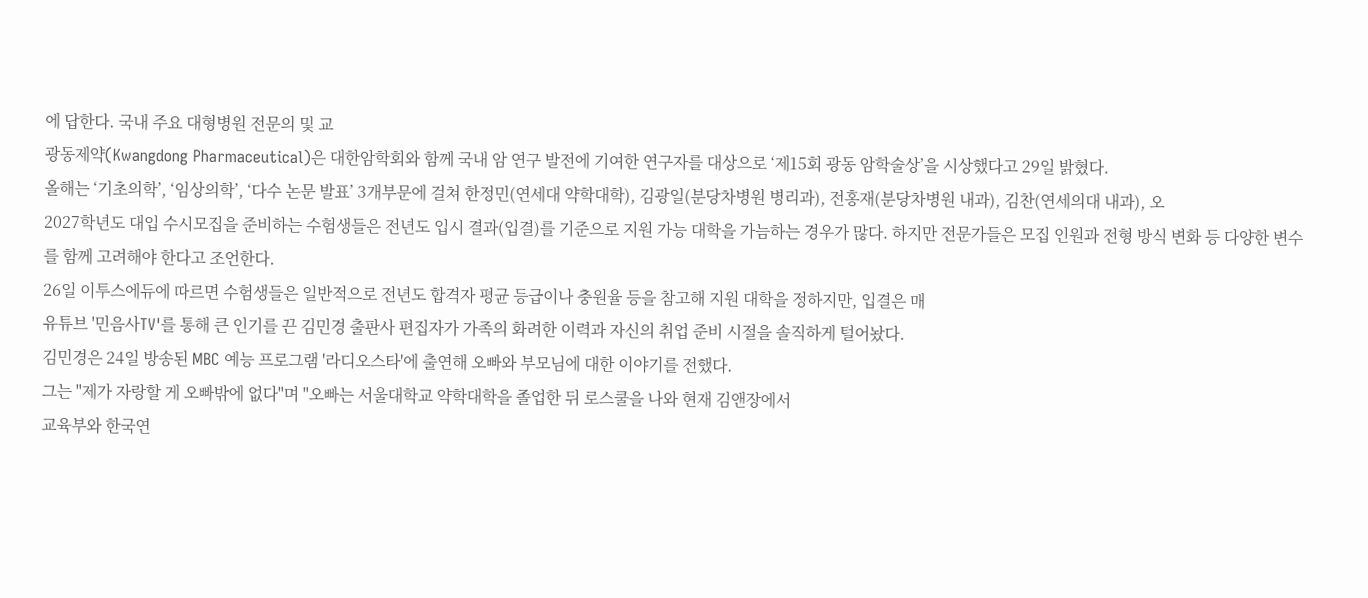에 답한다. 국내 주요 대형병원 전문의 및 교
광동제약(Kwangdong Pharmaceutical)은 대한암학회와 함께 국내 암 연구 발전에 기여한 연구자를 대상으로 ‘제15회 광동 암학술상’을 시상했다고 29일 밝혔다.
올해는 ‘기초의학’, ‘임상의학’, ‘다수 논문 발표’ 3개부문에 걸쳐 한정민(연세대 약학대학), 김광일(분당차병원 병리과), 전홍재(분당차병원 내과), 김찬(연세의대 내과), 오
2027학년도 대입 수시모집을 준비하는 수험생들은 전년도 입시 결과(입결)를 기준으로 지원 가능 대학을 가늠하는 경우가 많다. 하지만 전문가들은 모집 인원과 전형 방식 변화 등 다양한 변수를 함께 고려해야 한다고 조언한다.
26일 이투스에듀에 따르면 수험생들은 일반적으로 전년도 합격자 평균 등급이나 충원율 등을 참고해 지원 대학을 정하지만, 입결은 매
유튜브 '민음사TV'를 통해 큰 인기를 끈 김민경 출판사 편집자가 가족의 화려한 이력과 자신의 취업 준비 시절을 솔직하게 털어놨다.
김민경은 24일 방송된 MBC 예능 프로그램 '라디오스타'에 출연해 오빠와 부모님에 대한 이야기를 전했다.
그는 "제가 자랑할 게 오빠밖에 없다"며 "오빠는 서울대학교 약학대학을 졸업한 뒤 로스쿨을 나와 현재 김앤장에서
교육부와 한국연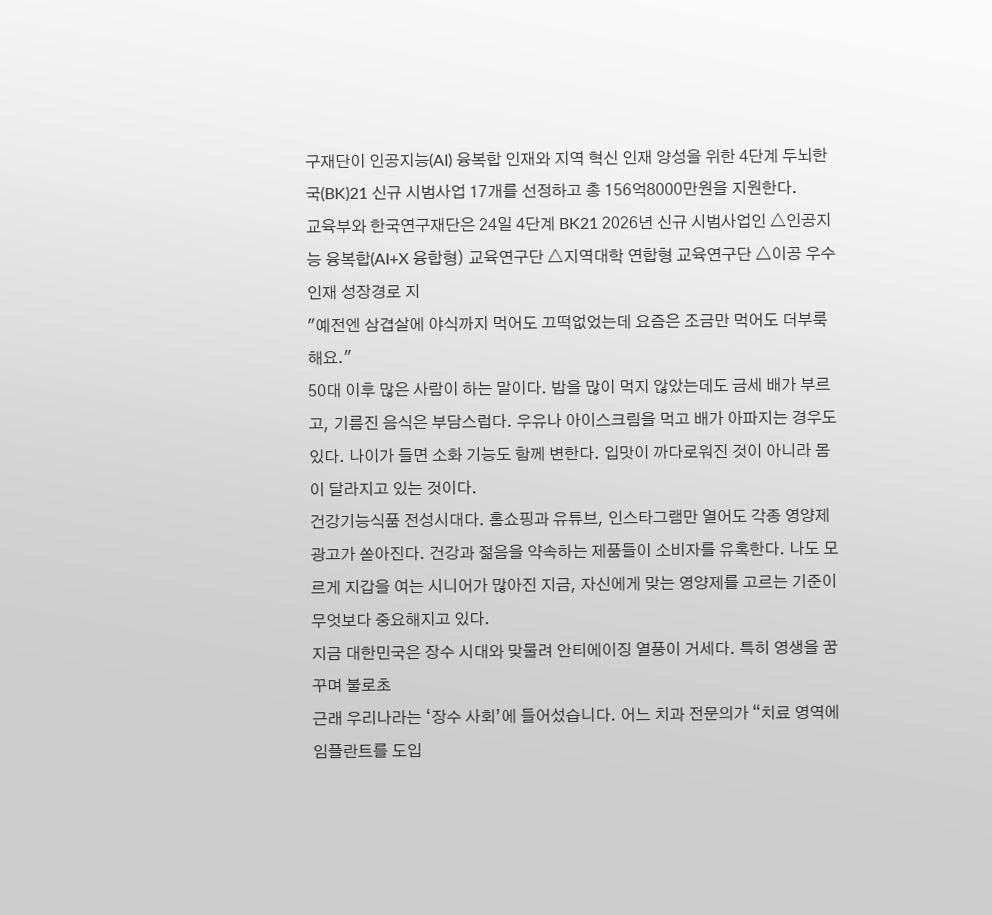구재단이 인공지능(AI) 융복합 인재와 지역 혁신 인재 양성을 위한 4단계 두뇌한국(BK)21 신규 시범사업 17개를 선정하고 총 156억8000만원을 지원한다.
교육부와 한국연구재단은 24일 4단계 BK21 2026년 신규 시범사업인 △인공지능 융복합(AI+X 융합형) 교육연구단 △지역대학 연합형 교육연구단 △이공 우수인재 성장경로 지
"예전엔 삼겹살에 야식까지 먹어도 끄떡없었는데 요즘은 조금만 먹어도 더부룩해요."
50대 이후 많은 사람이 하는 말이다. 밥을 많이 먹지 않았는데도 금세 배가 부르고, 기름진 음식은 부담스럽다. 우유나 아이스크림을 먹고 배가 아파지는 경우도 있다. 나이가 들면 소화 기능도 함께 변한다. 입맛이 까다로워진 것이 아니라 몸이 달라지고 있는 것이다.
건강기능식품 전성시대다. 홈쇼핑과 유튜브, 인스타그램만 열어도 각종 영양제 광고가 쏟아진다. 건강과 젊음을 약속하는 제품들이 소비자를 유혹한다. 나도 모르게 지갑을 여는 시니어가 많아진 지금, 자신에게 맞는 영양제를 고르는 기준이 무엇보다 중요해지고 있다.
지금 대한민국은 장수 시대와 맞물려 안티에이징 열풍이 거세다. 특히 영생을 꿈꾸며 불로초
근래 우리나라는 ‘장수 사회’에 들어섰습니다. 어느 치과 전문의가 “치료 영역에 임플란트를 도입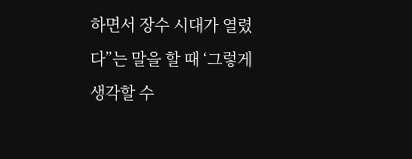하면서 장수 시대가 열렸다”는 말을 할 때 ‘그렇게 생각할 수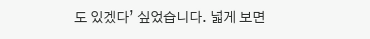도 있겠다’ 싶었습니다. 넓게 보면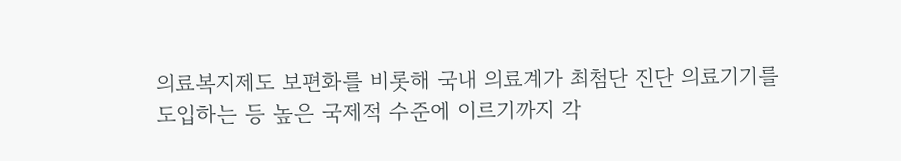의료복지제도 보편화를 비롯해 국내 의료계가 최첨단 진단 의료기기를 도입하는 등 높은 국제적 수준에 이르기까지 각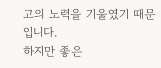고의 노력을 기울였기 때문입니다.
하지만 좋은